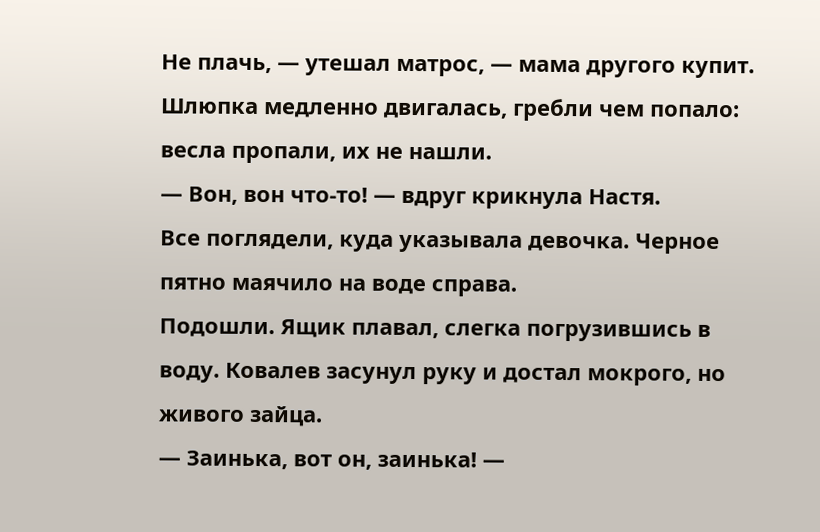Не плачь, — утешал матрос, — мама другого купит.
Шлюпка медленно двигалась, гребли чем попало: весла пропали, их не нашли.
— Вон, вон что-то! — вдруг крикнула Настя.
Все поглядели, куда указывала девочка. Черное пятно маячило на воде справа.
Подошли. Ящик плавал, слегка погрузившись в воду. Ковалев засунул руку и достал мокрого, но живого зайца.
— Заинька, вот он, заинька! —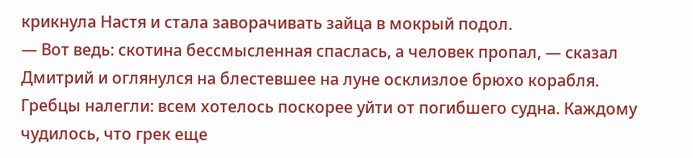крикнула Настя и стала заворачивать зайца в мокрый подол.
— Вот ведь: скотина бессмысленная спаслась, а человек пропал, — сказал Дмитрий и оглянулся на блестевшее на луне осклизлое брюхо корабля.
Гребцы налегли: всем хотелось поскорее уйти от погибшего судна. Каждому чудилось, что грек еще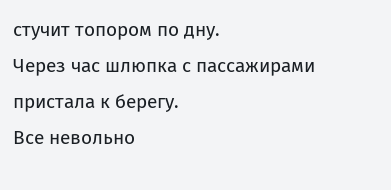стучит топором по дну.
Через час шлюпка с пассажирами пристала к берегу.
Все невольно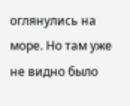оглянулись на море. Но там уже не видно было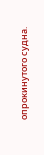опрокинутого судна.